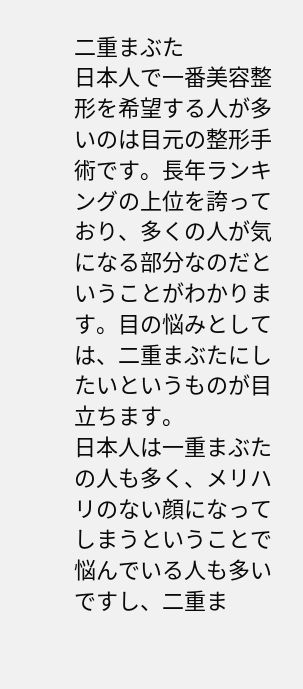二重まぶた
日本人で一番美容整形を希望する人が多いのは目元の整形手術です。長年ランキングの上位を誇っており、多くの人が気になる部分なのだということがわかります。目の悩みとしては、二重まぶたにしたいというものが目立ちます。
日本人は一重まぶたの人も多く、メリハリのない顔になってしまうということで悩んでいる人も多いですし、二重ま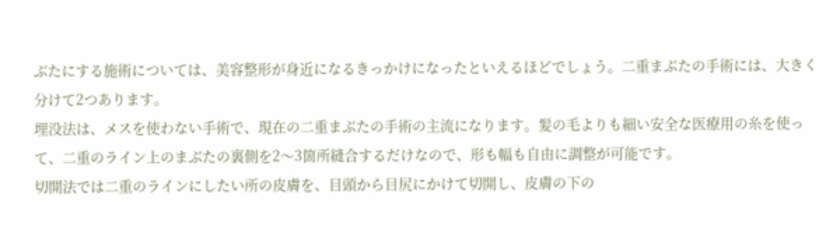ぶたにする施術については、美容整形が身近になるきっかけになったといえるほどでしょう。二重まぶたの手術には、大きく分けて2つあります。
埋没法は、メスを使わない手術で、現在の二重まぶたの手術の主流になります。髪の毛よりも細い安全な医療用の糸を使って、二重のライン上のまぶたの裏側を2〜3箇所縫合するだけなので、形も幅も自由に調整が可能です。
切開法では二重のラインにしたい所の皮膚を、目頭から目尻にかけて切開し、皮膚の下の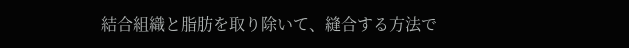結合組織と脂肪を取り除いて、縫合する方法で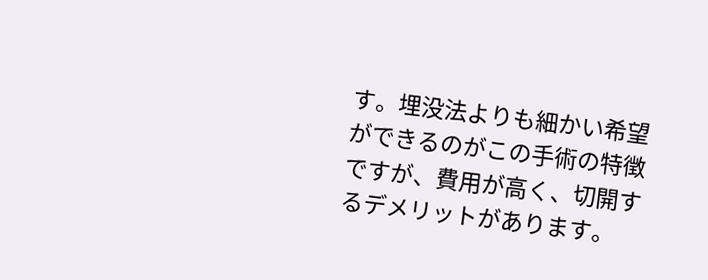す。埋没法よりも細かい希望ができるのがこの手術の特徴ですが、費用が高く、切開するデメリットがあります。